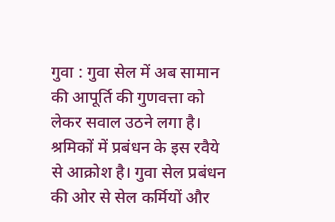गुवा : गुवा सेल में अब सामान की आपूर्ति की गुणवत्ता को लेकर सवाल उठने लगा है। श्रमिकों में प्रबंधन के इस रवैये से आक्रोश है। गुवा सेल प्रबंधन की ओर से सेल कर्मियों और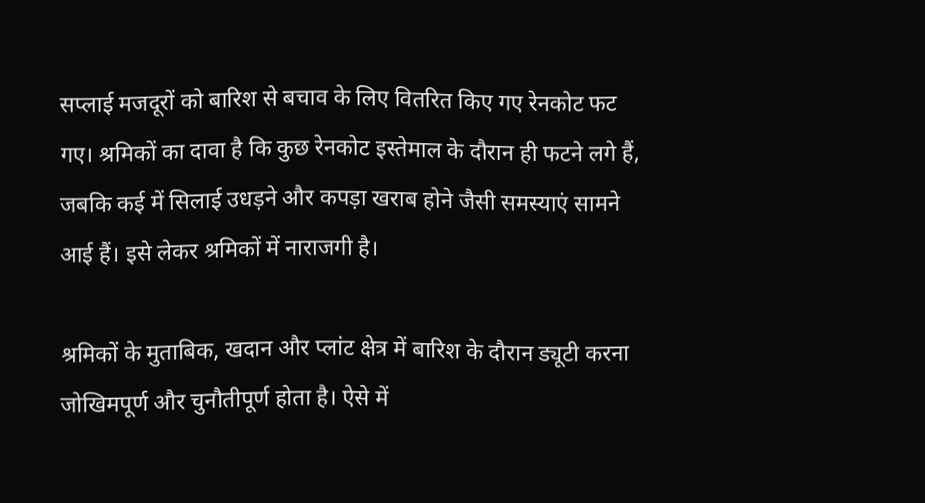सप्लाई मजदूरों को बारिश से बचाव के लिए वितरित किए गए रेनकोट फट गए। श्रमिकों का दावा है कि कुछ रेनकोट इस्तेमाल के दौरान ही फटने लगे हैं, जबकि कई में सिलाई उधड़ने और कपड़ा खराब होने जैसी समस्याएं सामने आई हैं। इसे लेकर श्रमिकों में नाराजगी है।

श्रमिकों के मुताबिक, खदान और प्लांट क्षेत्र में बारिश के दौरान ड्यूटी करना जोखिमपूर्ण और चुनौतीपूर्ण होता है। ऐसे में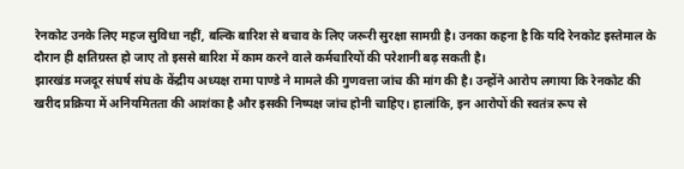रेनकोट उनके लिए महज सुविधा नहीं, बल्कि बारिश से बचाव के लिए जरूरी सुरक्षा सामग्री है। उनका कहना है कि यदि रेनकोट इस्तेमाल के दौरान ही क्षतिग्रस्त हो जाए तो इससे बारिश में काम करने वाले कर्मचारियों की परेशानी बढ़ सकती है।
झारखंड मजदूर संघर्ष संघ के केंद्रीय अध्यक्ष रामा पाण्डे ने मामले की गुणवत्ता जांच की मांग की है। उन्होंने आरोप लगाया कि रेनकोट की खरीद प्रक्रिया में अनियमितता की आशंका है और इसकी निष्पक्ष जांच होनी चाहिए। हालांकि, इन आरोपों की स्वतंत्र रूप से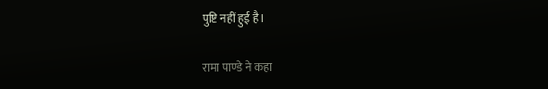पुष्टि नहीं हुई है।

रामा पाण्डे ने कहा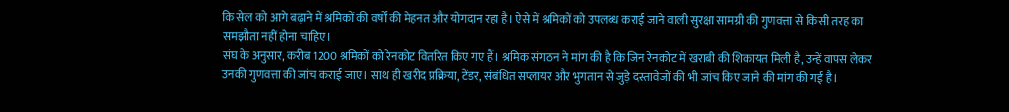कि सेल को आगे बढ़ाने में श्रमिकों की वर्षों की मेहनत और योगदान रहा है। ऐसे में श्रमिकों को उपलब्ध कराई जाने वाली सुरक्षा सामग्री की गुणवत्ता से किसी तरह का समझौता नहीं होना चाहिए।
संघ के अनुसार, करीब 1200 श्रमिकों को रेनकोट वितरित किए गए हैं। श्रमिक संगठन ने मांग की है कि जिन रेनकोट में खराबी की शिकायत मिली है, उन्हें वापस लेकर उनकी गुणवत्ता की जांच कराई जाए। साथ ही खरीद प्रक्रिया, टेंडर, संबंधित सप्लायर और भुगतान से जुड़े दस्तावेजों की भी जांच किए जाने की मांग की गई है।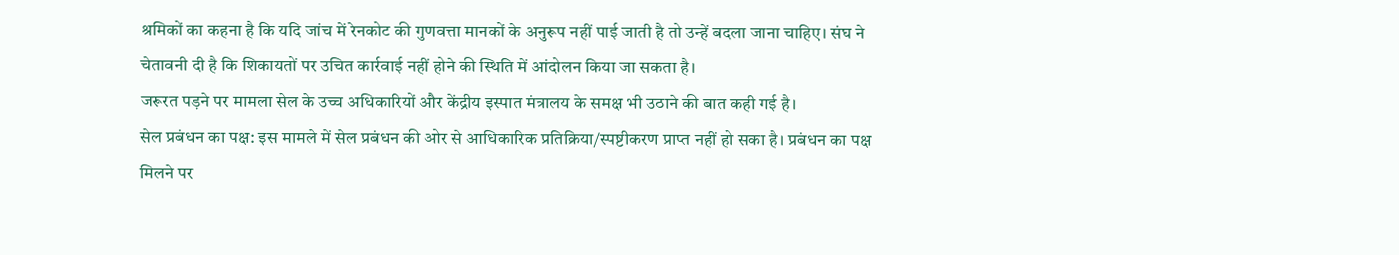श्रमिकों का कहना है कि यदि जांच में रेनकोट की गुणवत्ता मानकों के अनुरूप नहीं पाई जाती है तो उन्हें बदला जाना चाहिए। संघ ने चेतावनी दी है कि शिकायतों पर उचित कार्रवाई नहीं होने की स्थिति में आंदोलन किया जा सकता है।
जरूरत पड़ने पर मामला सेल के उच्च अधिकारियों और केंद्रीय इस्पात मंत्रालय के समक्ष भी उठाने की बात कही गई है।
सेल प्रबंधन का पक्ष: इस मामले में सेल प्रबंधन की ओर से आधिकारिक प्रतिक्रिया/स्पष्टीकरण प्राप्त नहीं हो सका है। प्रबंधन का पक्ष मिलने पर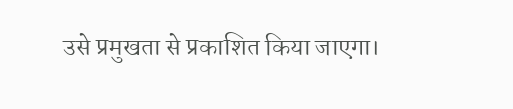उसे प्रमुखता से प्रकाशित किया जाएगा।